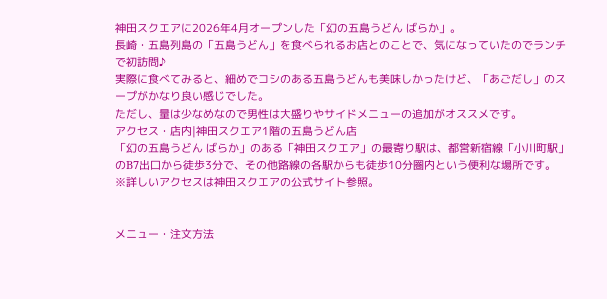神田スクエアに2026年4月オープンした「幻の五島うどん ばらか」。
長崎・五島列島の「五島うどん」を食べられるお店とのことで、気になっていたのでランチで初訪問♪
実際に食べてみると、細めでコシのある五島うどんも美味しかったけど、「あごだし」のスープがかなり良い感じでした。
ただし、量は少なめなので男性は大盛りやサイドメニューの追加がオススメです。
アクセス・店内|神田スクエア1階の五島うどん店
「幻の五島うどん ばらか」のある「神田スクエア」の最寄り駅は、都営新宿線「小川町駅」のB7出口から徒歩3分で、その他路線の各駅からも徒歩10分圏内という便利な場所です。
※詳しいアクセスは神田スクエアの公式サイト参照。


メニュー・注文方法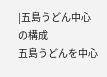|五島うどん中心の構成
五島うどんを中心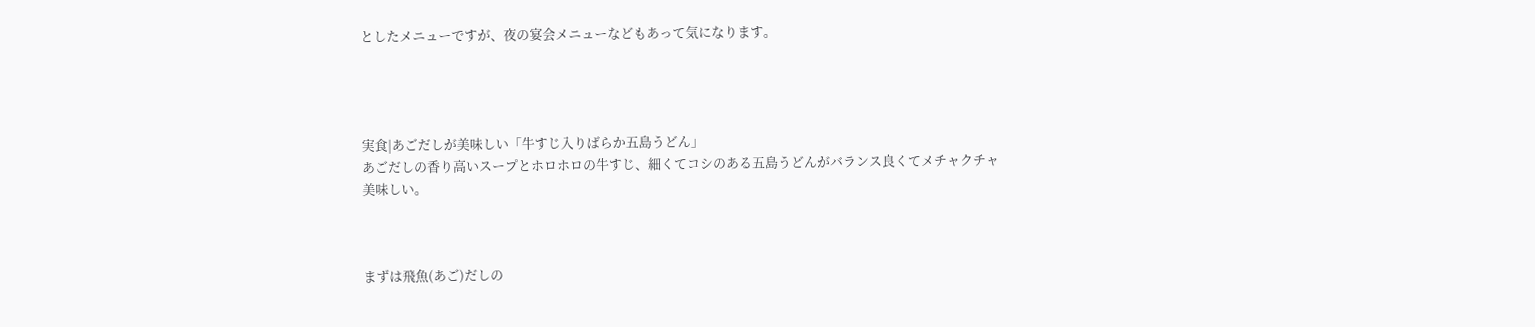としたメニューですが、夜の宴会メニューなどもあって気になります。




実食|あごだしが美味しい「牛すじ入りばらか五島うどん」
あごだしの香り高いスープとホロホロの牛すじ、細くてコシのある五島うどんがバランス良くてメチャクチャ美味しい。



まずは飛魚(あご)だしの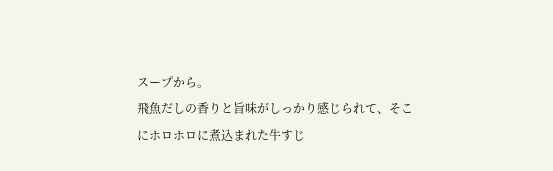スープから。
飛魚だしの香りと旨味がしっかり感じられて、そこにホロホロに煮込まれた牛すじ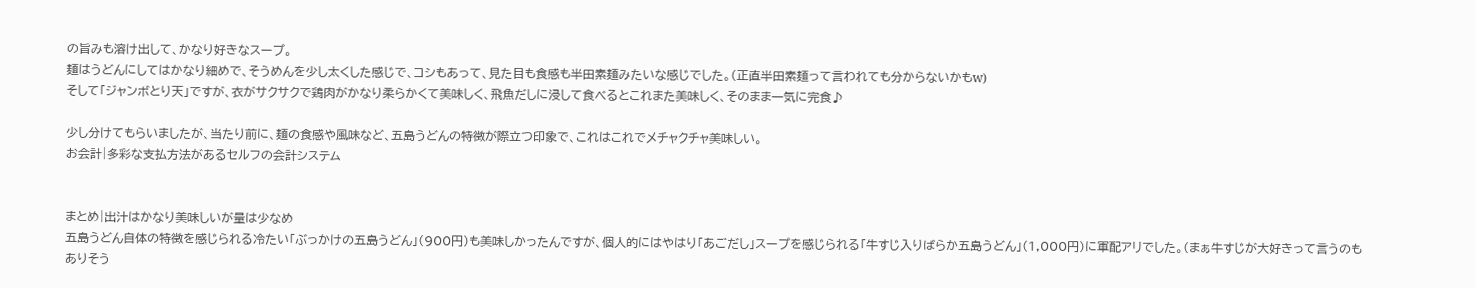の旨みも溶け出して、かなり好きなスープ。
麺はうどんにしてはかなり細めで、そうめんを少し太くした感じで、コシもあって、見た目も食感も半田素麺みたいな感じでした。(正直半田素麺って言われても分からないかもw)
そして「ジャンボとり天」ですが、衣がサクサクで鶏肉がかなり柔らかくて美味しく、飛魚だしに浸して食べるとこれまた美味しく、そのまま一気に完食♪

少し分けてもらいましたが、当たり前に、麺の食感や風味など、五島うどんの特徴が際立つ印象で、これはこれでメチャクチャ美味しい。
お会計|多彩な支払方法があるセルフの会計システム


まとめ|出汁はかなり美味しいが量は少なめ
五島うどん自体の特徴を感じられる冷たい「ぶっかけの五島うどん」(900円)も美味しかったんですが、個人的にはやはり「あごだし」スープを感じられる「牛すじ入りばらか五島うどん」(1,000円)に軍配アリでした。(まぁ牛すじが大好きって言うのもありそう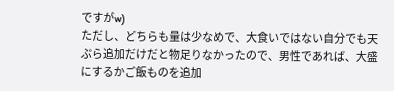ですがw)
ただし、どちらも量は少なめで、大食いではない自分でも天ぷら追加だけだと物足りなかったので、男性であれば、大盛にするかご飯ものを追加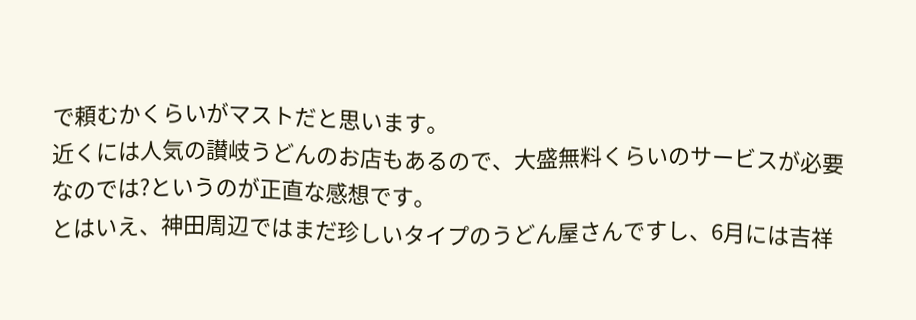で頼むかくらいがマストだと思います。
近くには人気の讃岐うどんのお店もあるので、大盛無料くらいのサービスが必要なのでは?というのが正直な感想です。
とはいえ、神田周辺ではまだ珍しいタイプのうどん屋さんですし、6月には吉祥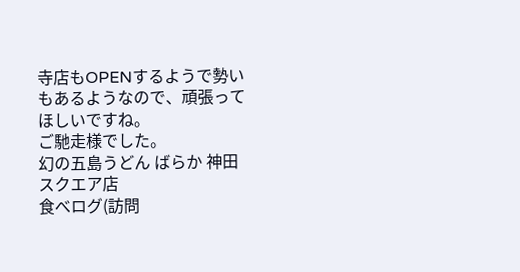寺店もOPENするようで勢いもあるようなので、頑張ってほしいですね。
ご馳走様でした。
幻の五島うどん ばらか 神田スクエア店
食べログ(訪問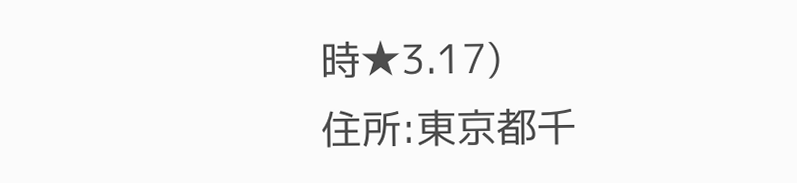時★3.17)
住所:東京都千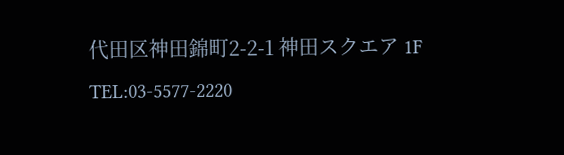代田区神田錦町2-2-1 神田スクエア 1F
TEL:03-5577-2220